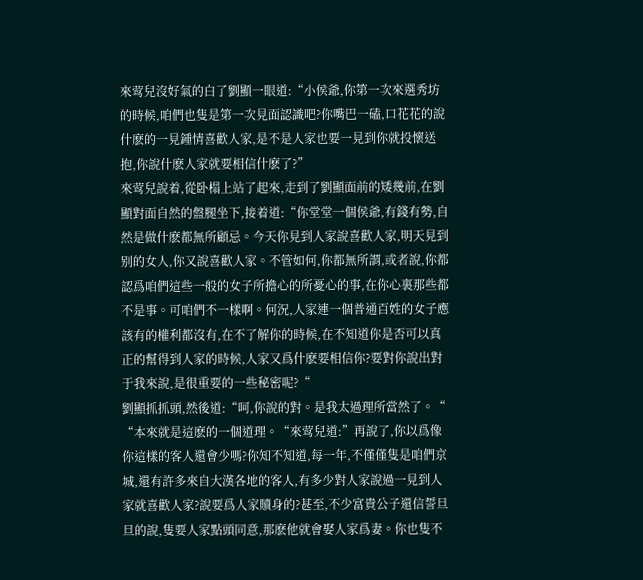來莺兒沒好氣的白了劉顯一眼道:“小侯爺,你第一次來選秀坊的時候,咱們也隻是第一次見面認識吧?你嘴巴一磕,口花花的說什麽的一見鍾情喜歡人家,是不是人家也要一見到你就投懷送抱,你說什麽人家就要相信什麽了?”
來莺兒說着,從卧榻上站了起來,走到了劉顯面前的矮幾前,在劉顯對面自然的盤腿坐下,接着道:“你堂堂一個侯爺,有錢有勢,自然是做什麽都無所顧忌。今天你見到人家說喜歡人家,明天見到别的女人,你又說喜歡人家。不管如何,你都無所謂,或者說,你都認爲咱們這些一般的女子所擔心的所憂心的事,在你心裏那些都不是事。可咱們不一樣啊。何況,人家連一個普通百姓的女子應該有的權利都沒有,在不了解你的時候,在不知道你是否可以真正的幫得到人家的時候,人家又爲什麽要相信你?要對你說出對于我來說,是很重要的一些秘密呢?“
劉顯抓抓頭,然後道:“呵,你說的對。是我太過理所當然了。“
“本來就是這麽的一個道理。“來莺兒道:”再說了,你以爲像你這樣的客人還會少嗎?你知不知道,每一年,不僅僅隻是咱們京城,還有許多來自大漢各地的客人,有多少對人家說過一見到人家就喜歡人家?說要爲人家贖身的?甚至,不少富貴公子還信誓旦旦的說,隻要人家點頭同意,那麽他就會娶人家爲妻。你也隻不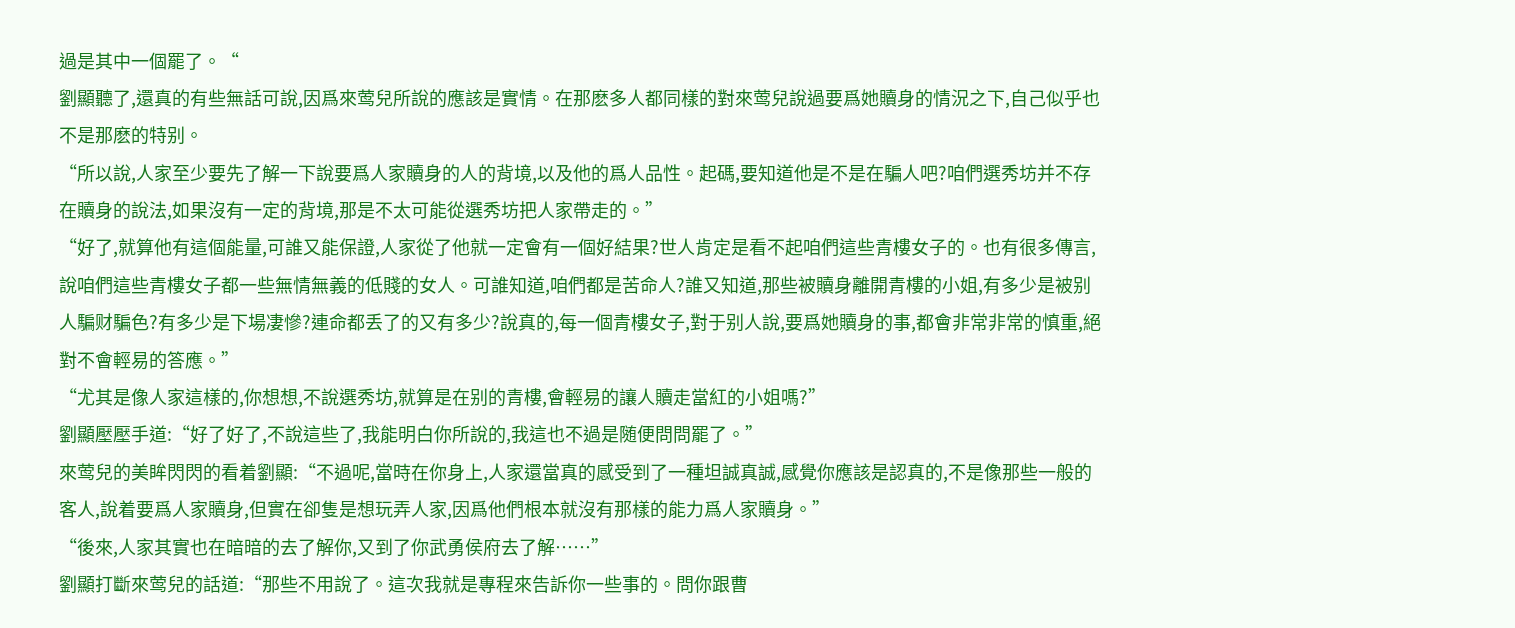過是其中一個罷了。“
劉顯聽了,還真的有些無話可說,因爲來莺兒所說的應該是實情。在那麽多人都同樣的對來莺兒說過要爲她贖身的情況之下,自己似乎也不是那麽的特别。
“所以說,人家至少要先了解一下說要爲人家贖身的人的背境,以及他的爲人品性。起碼,要知道他是不是在騙人吧?咱們選秀坊并不存在贖身的說法,如果沒有一定的背境,那是不太可能從選秀坊把人家帶走的。”
“好了,就算他有這個能量,可誰又能保證,人家從了他就一定會有一個好結果?世人肯定是看不起咱們這些青樓女子的。也有很多傳言,說咱們這些青樓女子都一些無情無義的低賤的女人。可誰知道,咱們都是苦命人?誰又知道,那些被贖身離開青樓的小姐,有多少是被别人騙财騙色?有多少是下場凄慘?連命都丢了的又有多少?說真的,每一個青樓女子,對于别人說,要爲她贖身的事,都會非常非常的慎重,絕對不會輕易的答應。”
“尤其是像人家這樣的,你想想,不說選秀坊,就算是在别的青樓,會輕易的讓人贖走當紅的小姐嗎?”
劉顯壓壓手道:“好了好了,不說這些了,我能明白你所說的,我這也不過是随便問問罷了。”
來莺兒的美眸閃閃的看着劉顯:“不過呢,當時在你身上,人家還當真的感受到了一種坦誠真誠,感覺你應該是認真的,不是像那些一般的客人,說着要爲人家贖身,但實在卻隻是想玩弄人家,因爲他們根本就沒有那樣的能力爲人家贖身。”
“後來,人家其實也在暗暗的去了解你,又到了你武勇侯府去了解……”
劉顯打斷來莺兒的話道:“那些不用說了。這次我就是專程來告訴你一些事的。問你跟曹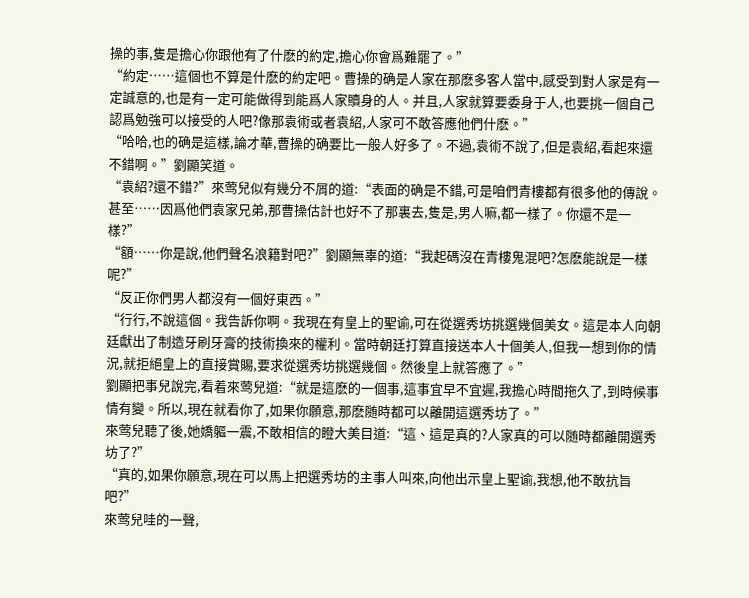操的事,隻是擔心你跟他有了什麽的約定,擔心你會爲難罷了。”
“約定……這個也不算是什麽的約定吧。曹操的确是人家在那麽多客人當中,感受到對人家是有一定誠意的,也是有一定可能做得到能爲人家贖身的人。并且,人家就算要委身于人,也要挑一個自己認爲勉強可以接受的人吧?像那袁術或者袁紹,人家可不敢答應他們什麽。”
“哈哈,也的确是這樣,論才華,曹操的确要比一般人好多了。不過,袁術不說了,但是袁紹,看起來還不錯啊。”劉顯笑道。
“袁紹?還不錯?”來莺兒似有幾分不屑的道:“表面的确是不錯,可是咱們青樓都有很多他的傳說。甚至……因爲他們袁家兄弟,那曹操估計也好不了那裏去,隻是,男人嘛,都一樣了。你還不是一樣?”
“額……你是說,他們聲名浪籍對吧?”劉顯無辜的道:“我起碼沒在青樓鬼混吧?怎麽能說是一樣呢?”
“反正你們男人都沒有一個好東西。”
“行行,不說這個。我告訴你啊。我現在有皇上的聖谕,可在從選秀坊挑選幾個美女。這是本人向朝廷獻出了制造牙刷牙膏的技術換來的權利。當時朝廷打算直接送本人十個美人,但我一想到你的情況,就拒絕皇上的直接賞賜,要求從選秀坊挑選幾個。然後皇上就答應了。”
劉顯把事兒說完,看着來莺兒道:“就是這麽的一個事,這事宜早不宜遲,我擔心時間拖久了,到時候事情有變。所以,現在就看你了,如果你願意,那麽随時都可以離開這選秀坊了。”
來莺兒聽了後,她嬌軀一震,不敢相信的瞪大美目道:“這、這是真的?人家真的可以随時都離開選秀坊了?”
“真的,如果你願意,現在可以馬上把選秀坊的主事人叫來,向他出示皇上聖谕,我想,他不敢抗旨吧?”
來莺兒哇的一聲,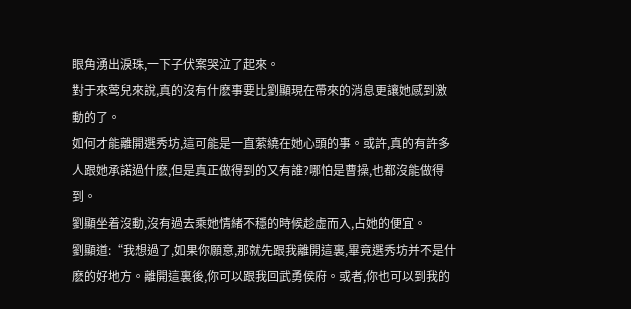眼角湧出淚珠,一下子伏案哭泣了起來。
對于來莺兒來說,真的沒有什麽事要比劉顯現在帶來的消息更讓她感到激動的了。
如何才能離開選秀坊,這可能是一直萦繞在她心頭的事。或許,真的有許多人跟她承諾過什麽,但是真正做得到的又有誰?哪怕是曹操,也都沒能做得到。
劉顯坐着沒動,沒有過去乘她情緒不穩的時候趁虛而入,占她的便宜。
劉顯道:“我想過了,如果你願意,那就先跟我離開這裏,畢竟選秀坊并不是什麽的好地方。離開這裏後,你可以跟我回武勇侯府。或者,你也可以到我的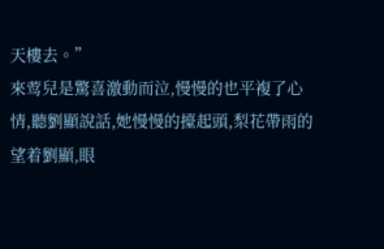天樓去。”
來莺兒是驚喜激動而泣,慢慢的也平複了心情,聽劉顯說話,她慢慢的擡起頭,梨花帶雨的望着劉顯,眼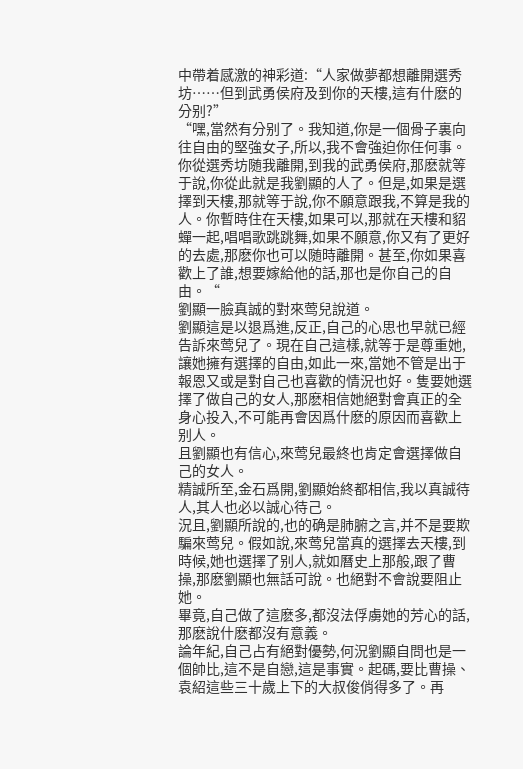中帶着感激的神彩道:“人家做夢都想離開選秀坊……但到武勇侯府及到你的天樓,這有什麽的分别?”
“嘿,當然有分别了。我知道,你是一個骨子裏向往自由的堅強女子,所以,我不會強迫你任何事。你從選秀坊随我離開,到我的武勇侯府,那麽就等于說,你從此就是我劉顯的人了。但是,如果是選擇到天樓,那就等于說,你不願意跟我,不算是我的人。你暫時住在天樓,如果可以,那就在天樓和貂蟬一起,唱唱歌跳跳舞,如果不願意,你又有了更好的去處,那麽你也可以随時離開。甚至,你如果喜歡上了誰,想要嫁給他的話,那也是你自己的自由。“
劉顯一臉真誠的對來莺兒說道。
劉顯這是以退爲進,反正,自己的心思也早就已經告訴來莺兒了。現在自己這樣,就等于是尊重她,讓她擁有選擇的自由,如此一來,當她不管是出于報恩又或是對自己也喜歡的情況也好。隻要她選擇了做自己的女人,那麽相信她絕對會真正的全身心投入,不可能再會因爲什麽的原因而喜歡上别人。
且劉顯也有信心,來莺兒最終也肯定會選擇做自己的女人。
精誠所至,金石爲開,劉顯始終都相信,我以真誠待人,其人也必以誠心待己。
況且,劉顯所說的,也的确是肺腑之言,并不是要欺騙來莺兒。假如說,來莺兒當真的選擇去天樓,到時候,她也選擇了别人,就如曆史上那般,跟了曹操,那麽劉顯也無話可說。也絕對不會說要阻止她。
畢竟,自己做了這麽多,都沒法俘虜她的芳心的話,那麽說什麽都沒有意義。
論年紀,自己占有絕對優勢,何況劉顯自問也是一個帥比,這不是自戀,這是事實。起碼,要比曹操、袁紹這些三十歲上下的大叔俊俏得多了。再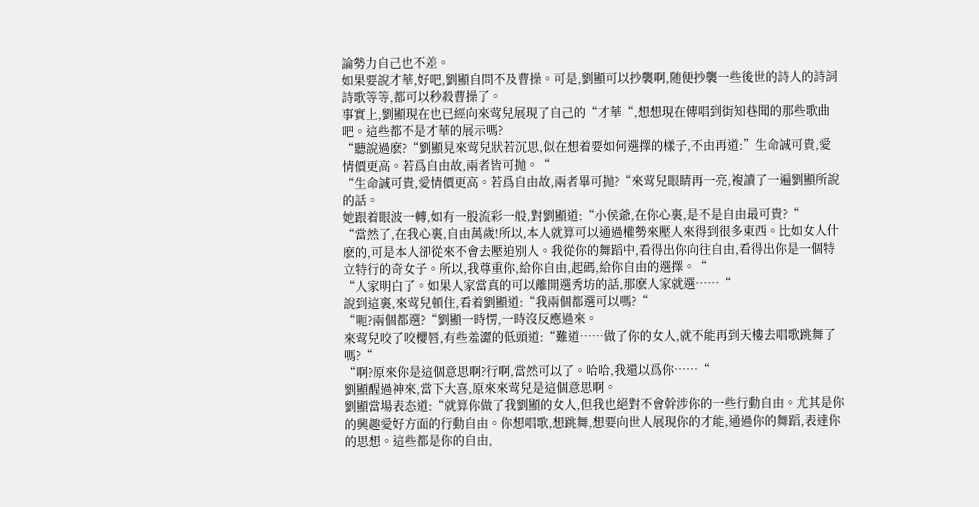論勢力自己也不差。
如果要說才華,好吧,劉顯自問不及曹操。可是,劉顯可以抄襲啊,随便抄襲一些後世的詩人的詩詞詩歌等等,都可以秒殺曹操了。
事實上,劉顯現在也已經向來莺兒展現了自己的“才華“,想想現在傳唱到街知巷聞的那些歌曲吧。這些都不是才華的展示嗎?
“聽說過麽?“劉顯見來莺兒狀若沉思,似在想着要如何選擇的樣子,不由再道:”生命誠可貴,愛情價更高。若爲自由故,兩者皆可抛。“
“生命誠可貴,愛情價更高。若爲自由故,兩者畢可抛?“來莺兒眼睛再一亮,複讀了一遍劉顯所說的話。
她跟着眼波一轉,如有一股流彩一般,對劉顯道:“小侯爺,在你心裏,是不是自由最可貴?“
“當然了,在我心裏,自由萬歲!所以,本人就算可以通過權勢來壓人來得到很多東西。比如女人什麽的,可是本人卻從來不會去壓迫别人。我從你的舞蹈中,看得出你向往自由,看得出你是一個特立特行的奇女子。所以,我尊重你,給你自由,起碼,給你自由的選擇。“
“人家明白了。如果人家當真的可以離開選秀坊的話,那麽人家就選……“
說到這裏,來莺兒頓住,看着劉顯道:“我兩個都選可以嗎?“
“呃?兩個都選?“劉顯一時愣,一時沒反應過來。
來莺兒咬了咬櫻唇,有些羞澀的低頭道:“難道……做了你的女人,就不能再到天樓去唱歌跳舞了嗎?“
“啊?原來你是這個意思啊?行啊,當然可以了。哈哈,我還以爲你……“
劉顯醒過神來,當下大喜,原來來莺兒是這個意思啊。
劉顯當場表态道:“就算你做了我劉顯的女人,但我也絕對不會幹涉你的一些行動自由。尤其是你的興趣愛好方面的行動自由。你想唱歌,想跳舞,想要向世人展現你的才能,通過你的舞蹈,表達你的思想。這些都是你的自由,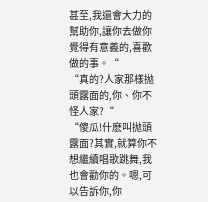甚至,我還會大力的幫助你,讓你去做你覺得有意義的,喜歡做的事。“
“真的?人家那樣抛頭露面的,你、你不怪人家?“
“傻瓜!什麽叫抛頭露面?其實,就算你不想繼續唱歌跳舞,我也會勸你的。嗯,可以告訴你,你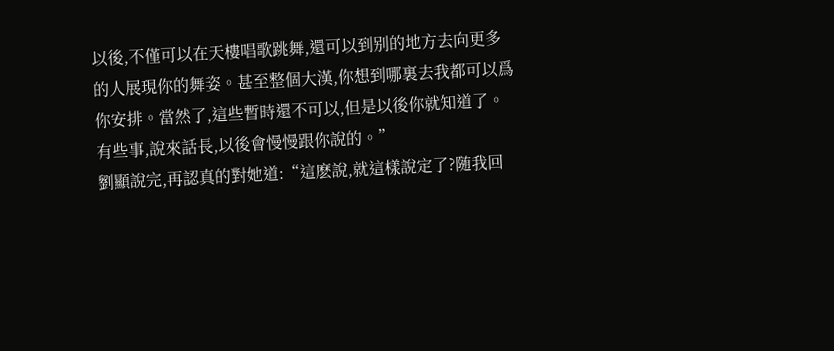以後,不僅可以在天樓唱歌跳舞,還可以到别的地方去向更多的人展現你的舞姿。甚至整個大漢,你想到哪裏去我都可以爲你安排。當然了,這些暫時還不可以,但是以後你就知道了。有些事,說來話長,以後會慢慢跟你說的。”
劉顯說完,再認真的對她道:“這麽說,就這樣說定了?随我回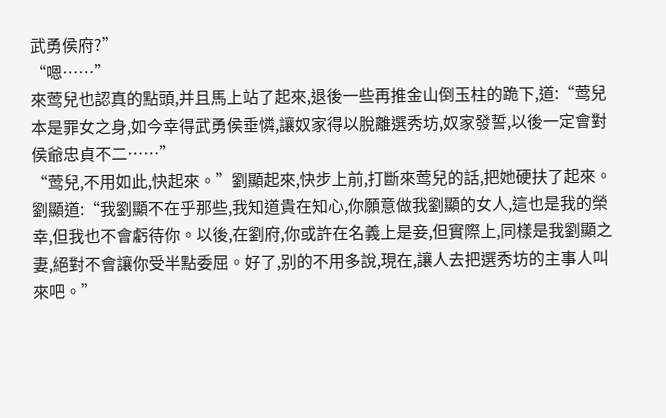武勇侯府?”
“嗯……”
來莺兒也認真的點頭,并且馬上站了起來,退後一些再推金山倒玉柱的跪下,道:“莺兒本是罪女之身,如今幸得武勇侯垂憐,讓奴家得以脫離選秀坊,奴家發誓,以後一定會對侯爺忠貞不二……”
“莺兒,不用如此,快起來。”劉顯起來,快步上前,打斷來莺兒的話,把她硬扶了起來。
劉顯道:“我劉顯不在乎那些,我知道貴在知心,你願意做我劉顯的女人,這也是我的榮幸,但我也不會虧待你。以後,在劉府,你或許在名義上是妾,但實際上,同樣是我劉顯之妻,絕對不會讓你受半點委屈。好了,别的不用多說,現在,讓人去把選秀坊的主事人叫來吧。”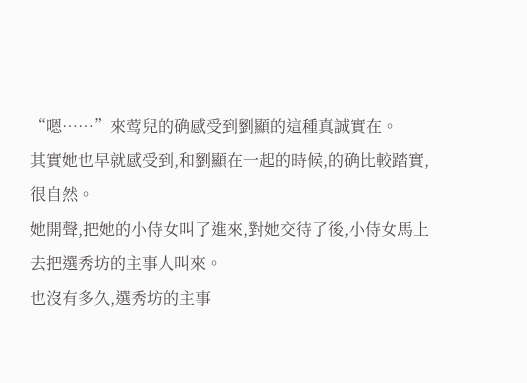“嗯……”來莺兒的确感受到劉顯的這種真誠實在。
其實她也早就感受到,和劉顯在一起的時候,的确比較踏實,很自然。
她開聲,把她的小侍女叫了進來,對她交待了後,小侍女馬上去把選秀坊的主事人叫來。
也沒有多久,選秀坊的主事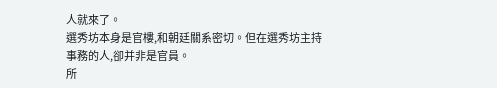人就來了。
選秀坊本身是官樓,和朝廷關系密切。但在選秀坊主持事務的人,卻并非是官員。
所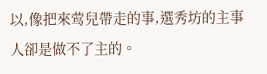以,像把來莺兒帶走的事,選秀坊的主事人卻是做不了主的。